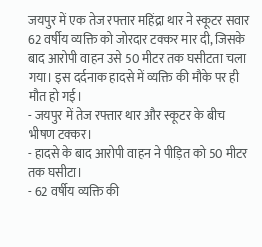जयपुर में एक तेज रफ्तार महिंद्रा थार ने स्कूटर सवार 62 वर्षीय व्यक्ति को जोरदार टक्कर मार दी, जिसके बाद आरोपी वाहन उसे 50 मीटर तक घसीटता चला गया। इस दर्दनाक हादसे में व्यक्ति की मौके पर ही मौत हो गई।
- जयपुर में तेज रफ्तार थार और स्कूटर के बीच भीषण टक्कर।
- हादसे के बाद आरोपी वाहन ने पीड़ित को 50 मीटर तक घसीटा।
- 62 वर्षीय व्यक्ति की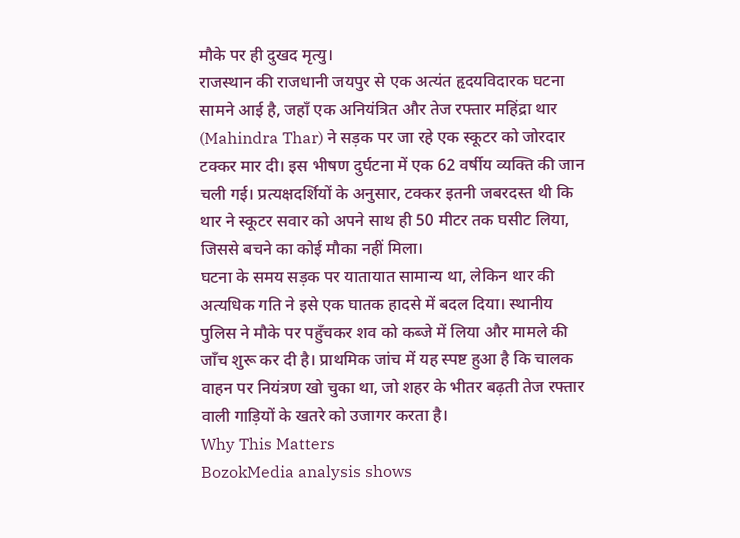मौके पर ही दुखद मृत्यु।
राजस्थान की राजधानी जयपुर से एक अत्यंत हृदयविदारक घटना सामने आई है, जहाँ एक अनियंत्रित और तेज रफ्तार महिंद्रा थार (Mahindra Thar) ने सड़क पर जा रहे एक स्कूटर को जोरदार टक्कर मार दी। इस भीषण दुर्घटना में एक 62 वर्षीय व्यक्ति की जान चली गई। प्रत्यक्षदर्शियों के अनुसार, टक्कर इतनी जबरदस्त थी कि थार ने स्कूटर सवार को अपने साथ ही 50 मीटर तक घसीट लिया, जिससे बचने का कोई मौका नहीं मिला।
घटना के समय सड़क पर यातायात सामान्य था, लेकिन थार की अत्यधिक गति ने इसे एक घातक हादसे में बदल दिया। स्थानीय पुलिस ने मौके पर पहुँचकर शव को कब्जे में लिया और मामले की जाँच शुरू कर दी है। प्राथमिक जांच में यह स्पष्ट हुआ है कि चालक वाहन पर नियंत्रण खो चुका था, जो शहर के भीतर बढ़ती तेज रफ्तार वाली गाड़ियों के खतरे को उजागर करता है।
Why This Matters
BozokMedia analysis shows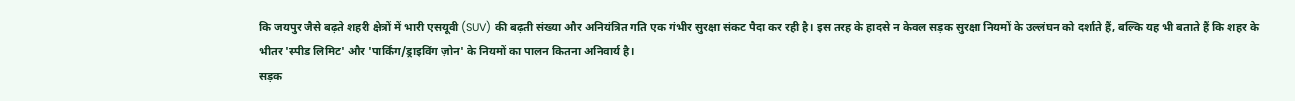कि जयपुर जैसे बढ़ते शहरी क्षेत्रों में भारी एसयूवी (SUV) की बढ़ती संख्या और अनियंत्रित गति एक गंभीर सुरक्षा संकट पैदा कर रही है। इस तरह के हादसे न केवल सड़क सुरक्षा नियमों के उल्लंघन को दर्शाते हैं, बल्कि यह भी बताते हैं कि शहर के भीतर 'स्पीड लिमिट' और 'पार्किंग/ड्राइविंग ज़ोन' के नियमों का पालन कितना अनिवार्य है।
सड़क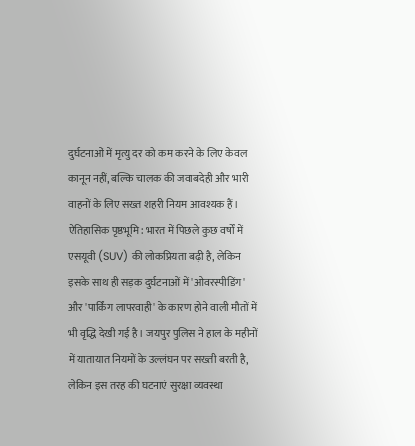दुर्घटनाओं में मृत्यु दर को कम करने के लिए केवल कानून नहीं, बल्कि चालक की जवाबदेही और भारी वाहनों के लिए सख्त शहरी नियम आवश्यक हैं।
ऐतिहासिक पृष्ठभूमि: भारत में पिछले कुछ वर्षों में एसयूवी (SUV) की लोकप्रियता बढ़ी है, लेकिन इसके साथ ही सड़क दुर्घटनाओं में 'ओवरस्पीडिंग' और 'पार्किंग लापरवाही' के कारण होने वाली मौतों में भी वृद्धि देखी गई है। जयपुर पुलिस ने हाल के महीनों में यातायात नियमों के उल्लंघन पर सख्ती बरती है, लेकिन इस तरह की घटनाएं सुरक्षा व्यवस्था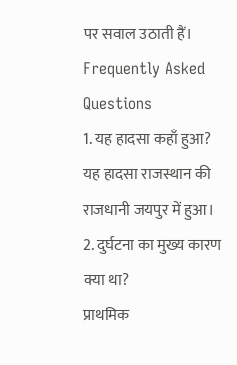पर सवाल उठाती हैं।
Frequently Asked Questions
1. यह हादसा कहाँ हुआ?
यह हादसा राजस्थान की राजधानी जयपुर में हुआ।
2. दुर्घटना का मुख्य कारण क्या था?
प्राथमिक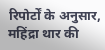रिपोर्टों के अनुसार, महिंद्रा थार की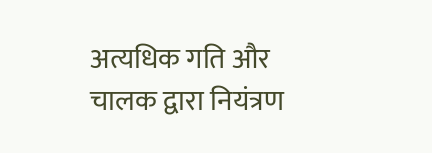अत्यधिक गति और चालक द्वारा नियंत्रण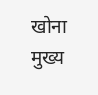खोना मुख्य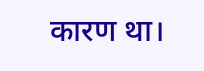कारण था।